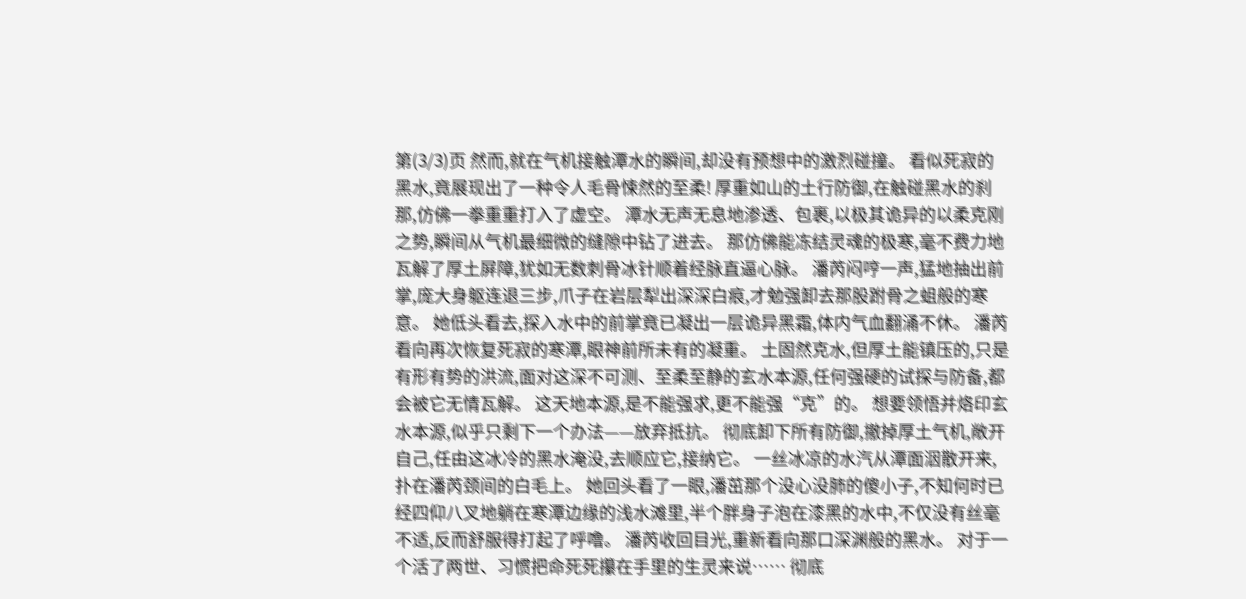第(3/3)页 然而,就在气机接触潭水的瞬间,却没有预想中的激烈碰撞。 看似死寂的黑水,竟展现出了一种令人毛骨悚然的至柔! 厚重如山的土行防御,在触碰黑水的刹那,仿佛一拳重重打入了虚空。 潭水无声无息地渗透、包裹,以极其诡异的以柔克刚之势,瞬间从气机最细微的缝隙中钻了进去。 那仿佛能冻结灵魂的极寒,毫不费力地瓦解了厚土屏障,犹如无数刺骨冰针顺着经脉直逼心脉。 潘芮闷哼一声,猛地抽出前掌,庞大身躯连退三步,爪子在岩层犁出深深白痕,才勉强卸去那股跗骨之蛆般的寒意。 她低头看去,探入水中的前掌竟已凝出一层诡异黑霜,体内气血翻涌不休。 潘芮看向再次恢复死寂的寒潭,眼神前所未有的凝重。 土固然克水,但厚土能镇压的,只是有形有势的洪流,面对这深不可测、至柔至静的玄水本源,任何强硬的试探与防备,都会被它无情瓦解。 这天地本源,是不能强求,更不能强“克”的。 想要领悟并烙印玄水本源,似乎只剩下一个办法——放弃抵抗。 彻底卸下所有防御,撤掉厚土气机,敞开自己,任由这冰冷的黑水淹没,去顺应它,接纳它。 一丝冰凉的水汽从潭面洇散开来,扑在潘芮颈间的白毛上。 她回头看了一眼,潘茁那个没心没肺的傻小子,不知何时已经四仰八叉地躺在寒潭边缘的浅水滩里,半个胖身子泡在漆黑的水中,不仅没有丝毫不适,反而舒服得打起了呼噜。 潘芮收回目光,重新看向那口深渊般的黑水。 对于一个活了两世、习惯把命死死攥在手里的生灵来说…… 彻底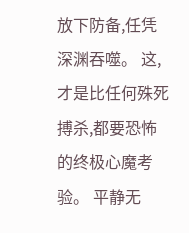放下防备,任凭深渊吞噬。 这,才是比任何殊死搏杀,都要恐怖的终极心魔考验。 平静无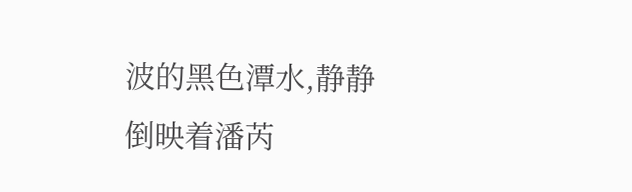波的黑色潭水,静静倒映着潘芮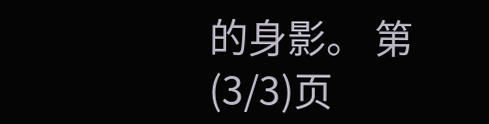的身影。 第(3/3)页